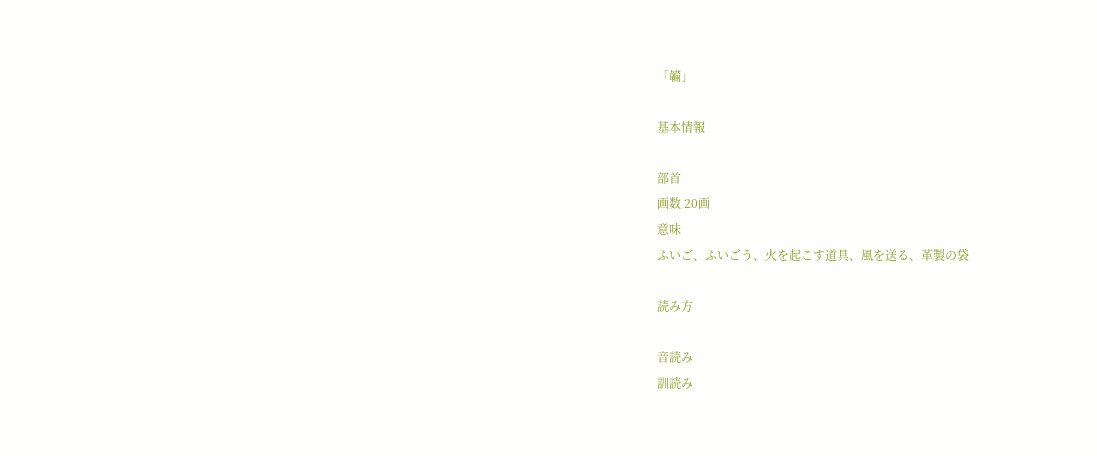「韛」

基本情報

部首
画数 20画
意味
ふいご、ふいごう、火を起こす道具、風を送る、革製の袋

読み方

音読み
訓読み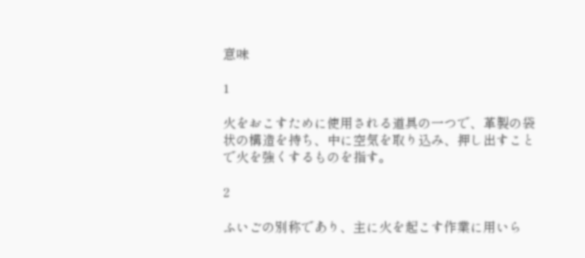意味

1

火をおこすために使用される道具の一つで、革製の袋状の構造を持ち、中に空気を取り込み、押し出すことで火を強くするものを指す。

2

ふいごの別称であり、主に火を起こす作業に用いら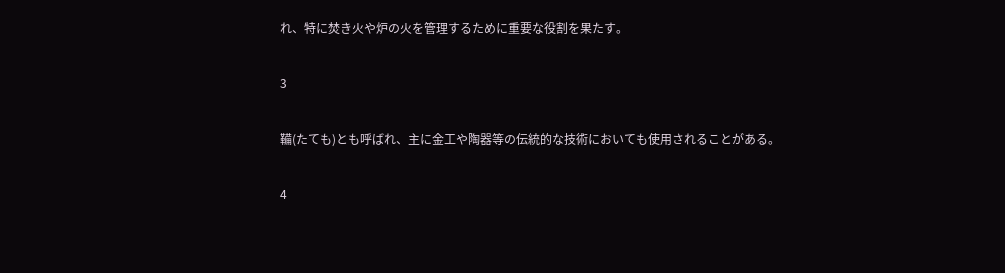れ、特に焚き火や炉の火を管理するために重要な役割を果たす。

3

鞴(たても)とも呼ばれ、主に金工や陶器等の伝統的な技術においても使用されることがある。

4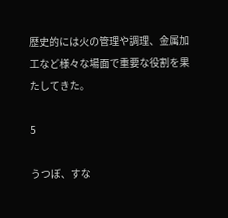歴史的には火の管理や調理、金属加工など様々な場面で重要な役割を果たしてきた。

5

うつぼ、すな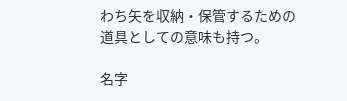わち矢を収納・保管するための道具としての意味も持つ。

名字